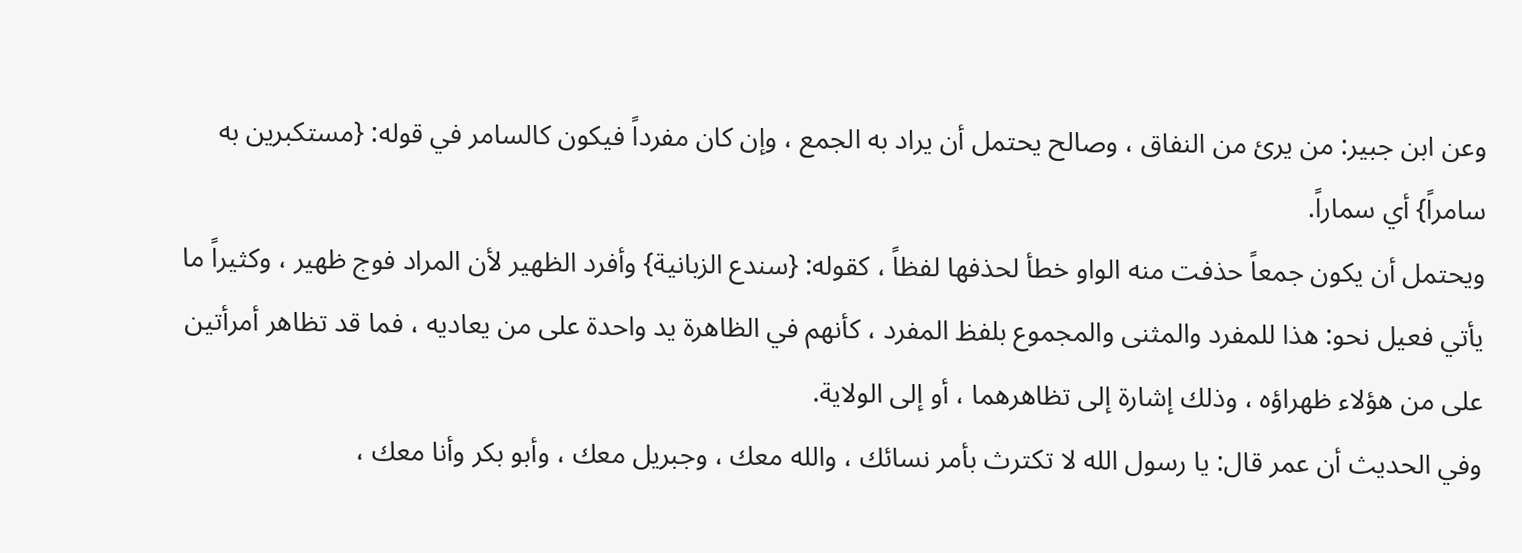وعن ابن جبير: من يرئ من النفاق ، وصالح يحتمل أن يراد به الجمع ، وإن كان مفرداً فيكون كالسامر في قوله: {مستكبرين به سامراً} أي سماراً.
ويحتمل أن يكون جمعاً حذفت منه الواو خطأ لحذفها لفظاً ، كقوله: {سندع الزبانية} وأفرد الظهير لأن المراد فوج ظهير ، وكثيراً ما يأتي فعيل نحو: هذا للمفرد والمثنى والمجموع بلفظ المفرد ، كأنهم في الظاهرة يد واحدة على من يعاديه ، فما قد تظاهر أمرأتين على من هؤلاء ظهراؤه ، وذلك إشارة إلى تظاهرهما ، أو إلى الولاية.
وفي الحديث أن عمر قال: يا رسول الله لا تكترث بأمر نسائك ، والله معك ، وجبريل معك ، وأبو بكر وأنا معك ،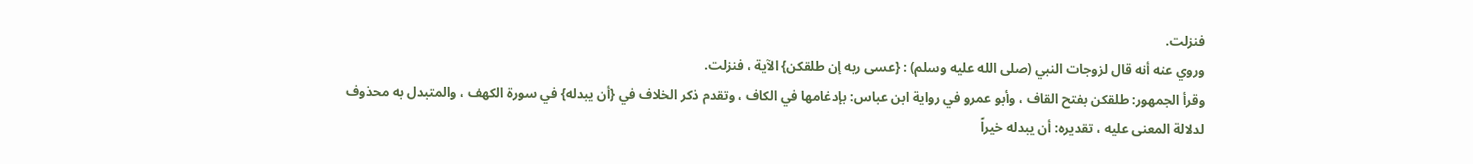فنزلت.
وروي عنه أنه قال لزوجات النبي (صلى الله عليه وسلم) : {عسى ربه إن طلقكن} الآية ، فنزلت.
وقرأ الجمهور: طلقكن بفتح القاف ، وأبو عمرو في رواية ابن عباس: بإدغامها في الكاف ، وتقدم ذكر الخلاف في {أن يبدله} في سورة الكهف ، والمتبدل به محذوف لدلالة المعنى عليه ، تقديره: أن يبدله خيراً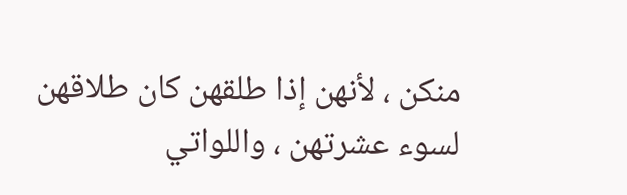منكن ، لأنهن إذا طلقهن كان طلاقهن لسوء عشرتهن ، واللواتي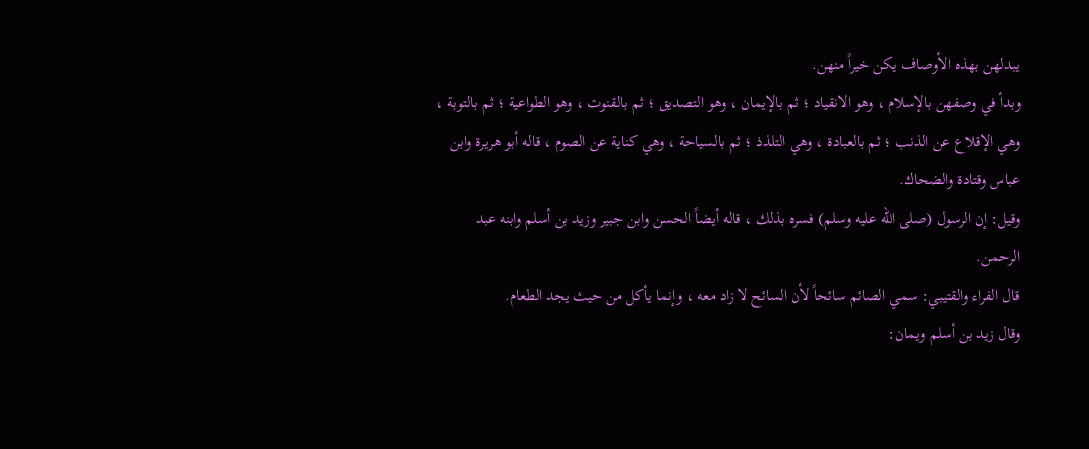يبدلهن بهذه الأوصاف يكن خيراً منهن.
وبدأ في وصفهن بالإسلام ، وهو الانقياد ؛ ثم بالإيمان ، وهو التصديق ؛ ثم بالقنوت ، وهو الطواعية ؛ ثم بالتوبة ، وهي الإقلاع عن الذنب ؛ ثم بالعبادة ، وهي التلذذ ؛ ثم بالسياحة ، وهي كناية عن الصوم ، قاله أبو هريرة وابن عباس وقتادة والضحاك.
وقيل: إن الرسول (صلى الله عليه وسلم) فسره بذلك ، قاله أيضاً الحسن وابن جبير وزيد بن أسلم وابنه عبد الرحمن.
قال الفراء والقتيبي: سمي الصائم سائحاً لأن السائح لا زاد معه ، وإنما يأكل من حيث يجد الطعام.
وقال زيد بن أسلم ويمان: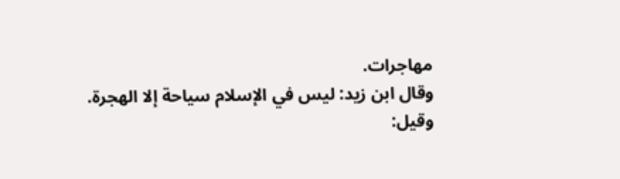مهاجرات.
وقال ابن زيد: ليس في الإسلام سياحة إلا الهجرة.
وقيل: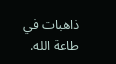ذاهبات في طاعة الله.